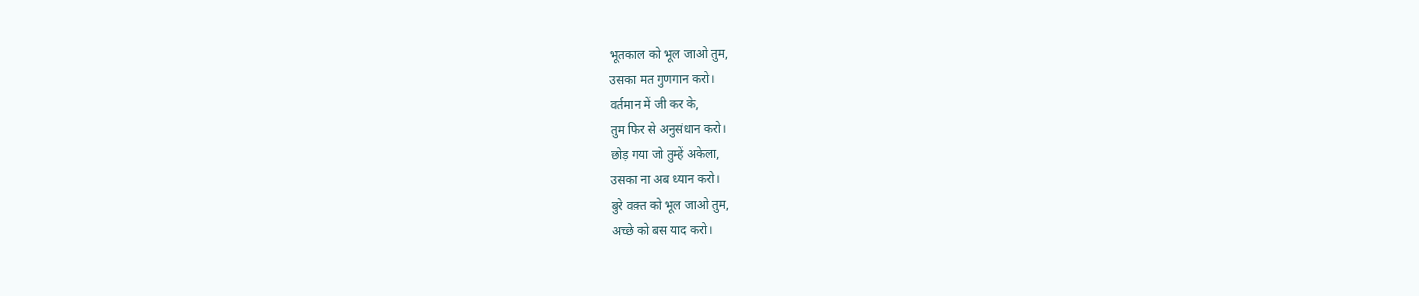भूतकाल को भूल जाओ तुम,
उसका मत गुणगान करो।
वर्तमान में जी कर के,
तुम फिर से अनुसंधान करो।
छोड़ गया जो तुम्हें अकेला,
उसका ना अब ध्यान करो।
बुरे वक़्त को भूल जाओ तुम,
अच्छे को बस याद करो।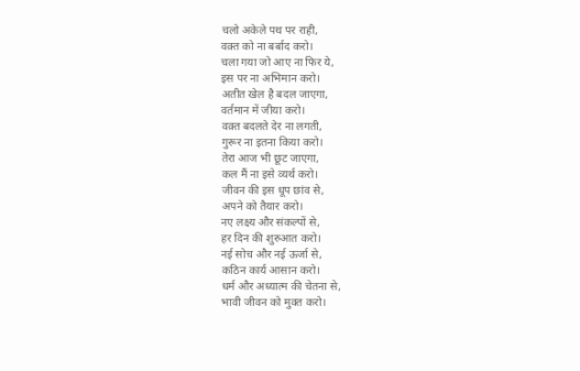चलो अकेले पथ पर राही,
वक़्त को ना बर्बाद करो।
चला गया जो आए ना फिर ये,
इस पर ना अभिमान करो।
अतीत खेल है बदल जाएगा,
वर्तमान में जीया करो।
वक़्त बदलते देर ना लगती,
गुरूर ना इतना किया करो।
तेरा आज भी छूट जाएगा,
कल मैं ना इसे व्यर्थ करो।
जीवन की इस धूप छांव से,
अपने को तैयार करो।
नए लक्ष्य और संकल्पों से,
हर दिन की शुरुआत करो।
नई सोच और नई ऊर्जा से,
कठिन कार्य आसान करो।
धर्म और अध्यात्म की चेतना से,
भावी जीवन को मुक्त करो।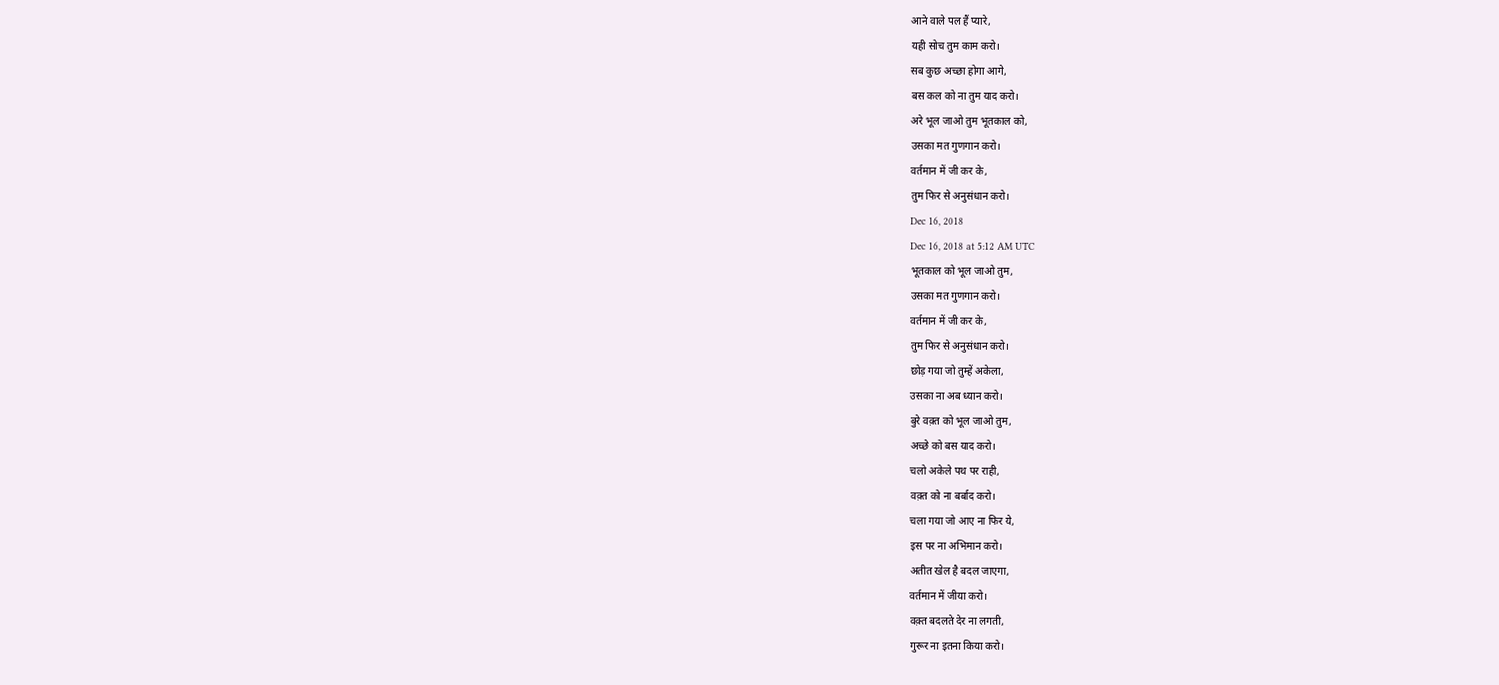आने वाले पल हैं प्यारे,
यही सोच तुम काम करो।
सब कुछ अच्छा होगा आगे,
बस कल को ना तुम याद करो।
अरे भूल जाओ तुम भूतकाल को,
उसका मत गुणगान करो।
वर्तमान में जी कर के,
तुम फिर से अनुसंधान करो।
Dec 16, 2018
Dec 16, 2018 at 5:12 AM UTC
भूतकाल को भूल जाओ तुम,
उसका मत गुणगान करो।
वर्तमान में जी कर के,
तुम फिर से अनुसंधान करो।
छोड़ गया जो तुम्हें अकेला,
उसका ना अब ध्यान करो।
बुरे वक़्त को भूल जाओ तुम,
अच्छे को बस याद करो।
चलो अकेले पथ पर राही,
वक़्त को ना बर्बाद करो।
चला गया जो आए ना फिर ये,
इस पर ना अभिमान करो।
अतीत खेल है बदल जाएगा,
वर्तमान में जीया करो।
वक़्त बदलते देर ना लगती,
गुरूर ना इतना किया करो।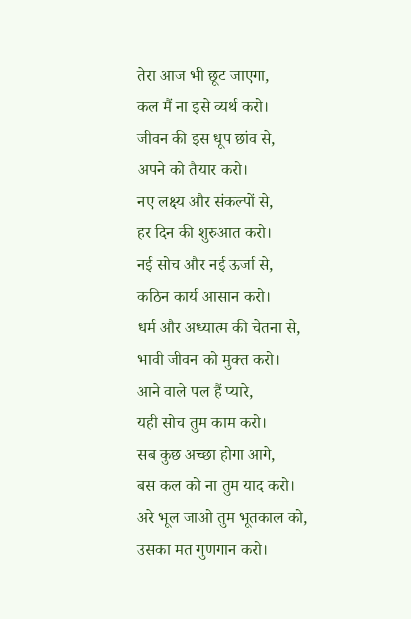तेरा आज भी छूट जाएगा,
कल मैं ना इसे व्यर्थ करो।
जीवन की इस धूप छांव से,
अपने को तैयार करो।
नए लक्ष्य और संकल्पों से,
हर दिन की शुरुआत करो।
नई सोच और नई ऊर्जा से,
कठिन कार्य आसान करो।
धर्म और अध्यात्म की चेतना से,
भावी जीवन को मुक्त करो।
आने वाले पल हैं प्यारे,
यही सोच तुम काम करो।
सब कुछ अच्छा होगा आगे,
बस कल को ना तुम याद करो।
अरे भूल जाओ तुम भूतकाल को,
उसका मत गुणगान करो।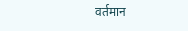वर्तमान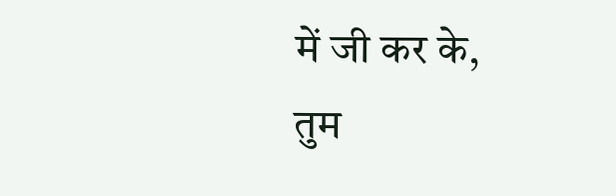में जी कर के,
तुम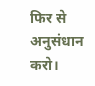फिर से अनुसंधान करो।